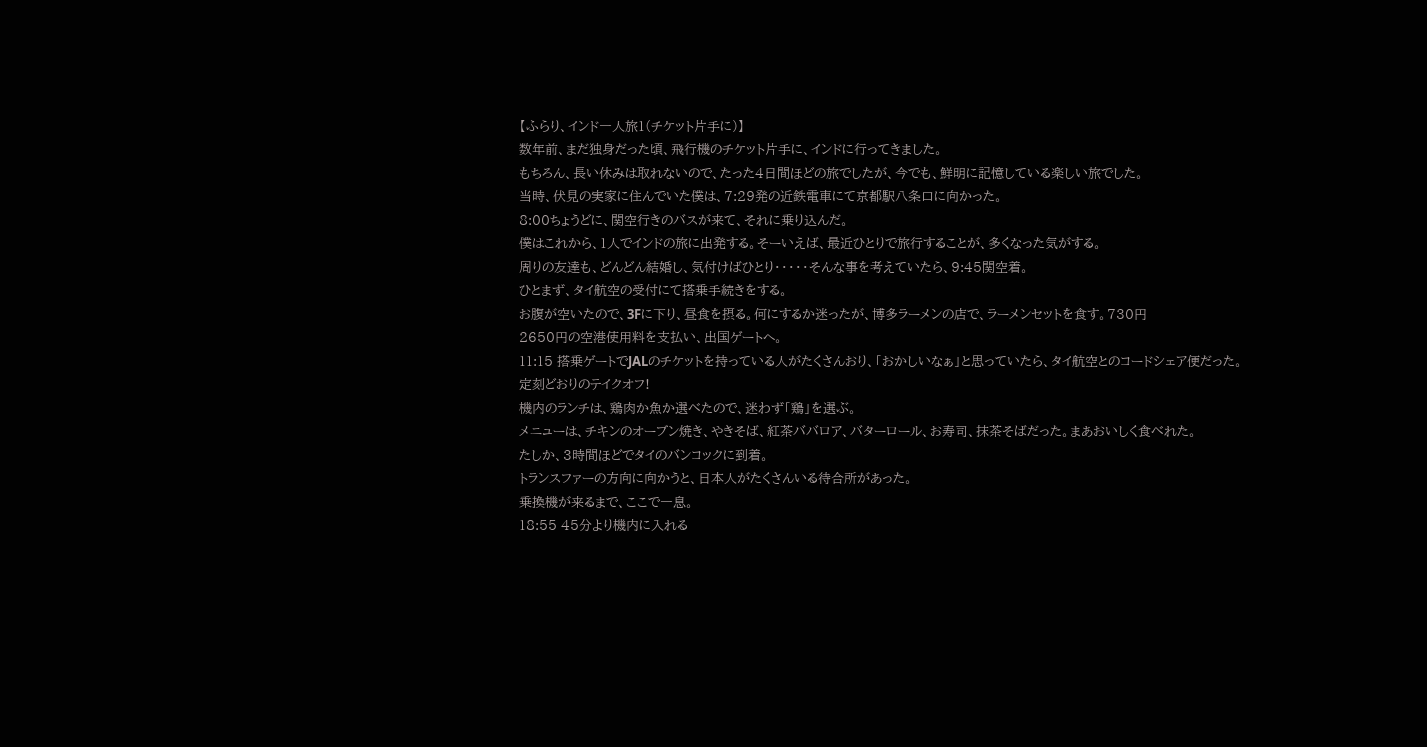【ふらり、インド一人旅1(チケット片手に)】
数年前、まだ独身だった頃、飛行機のチケット片手に、インドに行ってきました。
もちろん、長い休みは取れないので、たった4日間ほどの旅でしたが、今でも、鮮明に記憶している楽しい旅でした。
当時、伏見の実家に住んでいた僕は、7:29発の近鉄電車にて京都駅八条口に向かった。
8:00ちょうどに、関空行きのバスが来て、それに乗り込んだ。
僕はこれから、1人でインドの旅に出発する。そーいえば、最近ひとりで旅行することが、多くなった気がする。
周りの友達も、どんどん結婚し、気付けばひとり・・・・・そんな事を考えていたら、9:45関空着。
ひとまず、タイ航空の受付にて搭乗手続きをする。
お腹が空いたので、3Fに下り、昼食を摂る。何にするか迷ったが、博多ラーメンの店で、ラーメンセットを食す。730円
2650円の空港使用料を支払い、出国ゲートへ。
11:15 搭乗ゲートでJALのチケットを持っている人がたくさんおり、「おかしいなぁ」と思っていたら、タイ航空とのコードシェア便だった。
定刻どおりのテイクオフ!
機内のランチは、鶏肉か魚か選べたので、迷わず「鶏」を選ぶ。
メニューは、チキンのオーブン焼き、やきそば、紅茶ババロア、バターロール、お寿司、抹茶そばだった。まあおいしく食べれた。
たしか、3時間ほどでタイのバンコックに到着。
トランスファーの方向に向かうと、日本人がたくさんいる待合所があった。
乗換機が来るまで、ここで一息。
18:55 45分より機内に入れる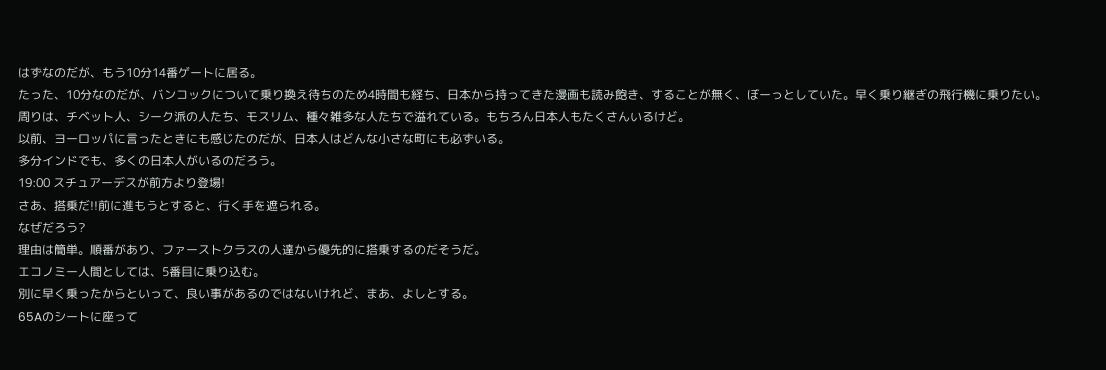はずなのだが、もう10分14番ゲートに居る。
たった、10分なのだが、バンコックについて乗り換え待ちのため4時間も経ち、日本から持ってきた漫画も読み飽き、することが無く、ぼーっとしていた。早く乗り継ぎの飛行機に乗りたい。
周りは、チベット人、シーク派の人たち、モスリム、種々雑多な人たちで溢れている。もちろん日本人もたくさんいるけど。
以前、ヨーロッパに言ったときにも感じたのだが、日本人はどんな小さな町にも必ずいる。
多分インドでも、多くの日本人がいるのだろう。
19:00 スチュアーデスが前方より登場!
さあ、搭乗だ!!前に進もうとすると、行く手を遮られる。
なぜだろう?
理由は簡単。順番があり、ファーストクラスの人達から優先的に搭乗するのだそうだ。
エコノミー人間としては、5番目に乗り込む。
別に早く乗ったからといって、良い事があるのではないけれど、まあ、よしとする。
65Aのシートに座って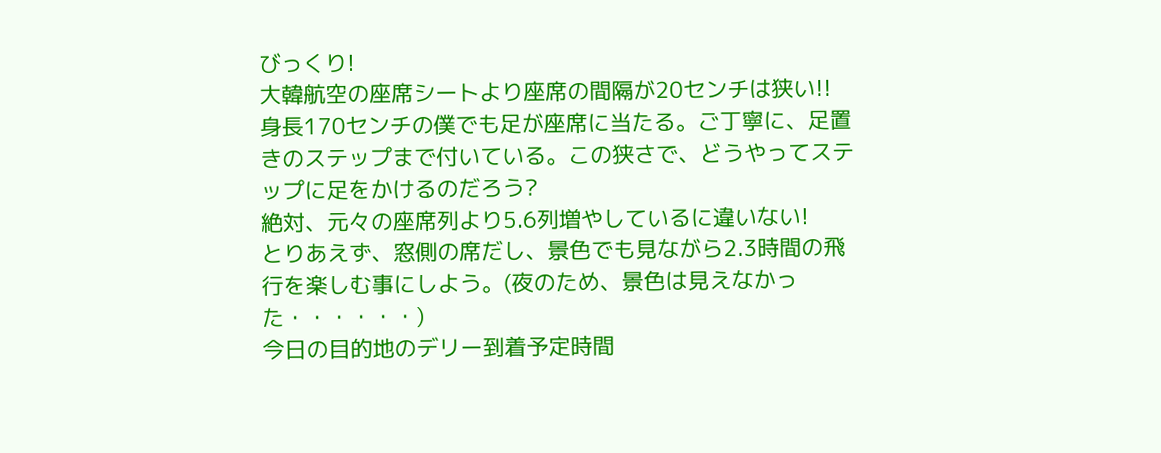びっくり!
大韓航空の座席シートより座席の間隔が20センチは狭い!!
身長170センチの僕でも足が座席に当たる。ご丁寧に、足置きのステップまで付いている。この狭さで、どうやってステップに足をかけるのだろう?
絶対、元々の座席列より5.6列増やしているに違いない!
とりあえず、窓側の席だし、景色でも見ながら2.3時間の飛行を楽しむ事にしよう。(夜のため、景色は見えなかった・・・・・・)
今日の目的地のデリー到着予定時間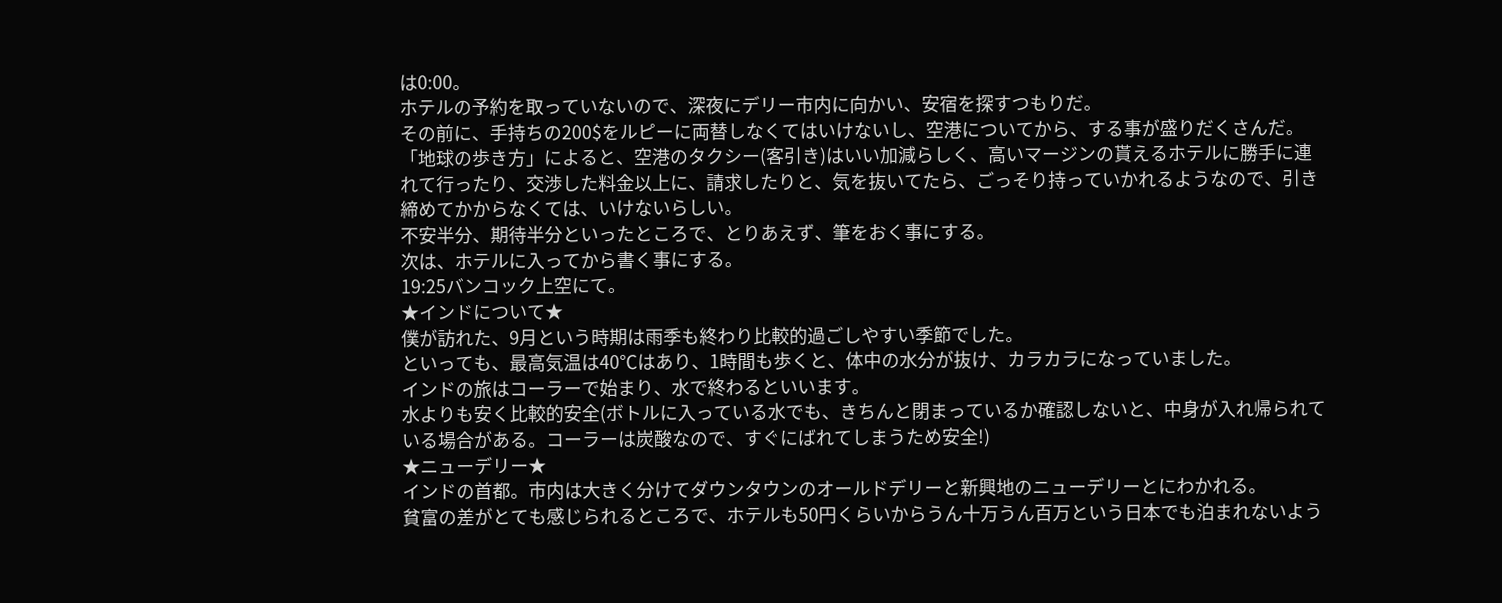は0:00。
ホテルの予約を取っていないので、深夜にデリー市内に向かい、安宿を探すつもりだ。
その前に、手持ちの200$をルピーに両替しなくてはいけないし、空港についてから、する事が盛りだくさんだ。
「地球の歩き方」によると、空港のタクシー(客引き)はいい加減らしく、高いマージンの貰えるホテルに勝手に連れて行ったり、交渉した料金以上に、請求したりと、気を抜いてたら、ごっそり持っていかれるようなので、引き締めてかからなくては、いけないらしい。
不安半分、期待半分といったところで、とりあえず、筆をおく事にする。
次は、ホテルに入ってから書く事にする。
19:25バンコック上空にて。
★インドについて★
僕が訪れた、9月という時期は雨季も終わり比較的過ごしやすい季節でした。
といっても、最高気温は40℃はあり、1時間も歩くと、体中の水分が抜け、カラカラになっていました。
インドの旅はコーラーで始まり、水で終わるといいます。
水よりも安く比較的安全(ボトルに入っている水でも、きちんと閉まっているか確認しないと、中身が入れ帰られている場合がある。コーラーは炭酸なので、すぐにばれてしまうため安全!)
★ニューデリー★
インドの首都。市内は大きく分けてダウンタウンのオールドデリーと新興地のニューデリーとにわかれる。
貧富の差がとても感じられるところで、ホテルも50円くらいからうん十万うん百万という日本でも泊まれないよう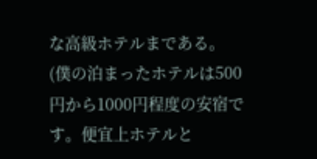な高級ホテルまである。
(僕の泊まったホテルは500円から1000円程度の安宿です。便宜上ホテルと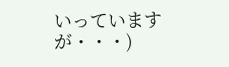いっていますが・・・)